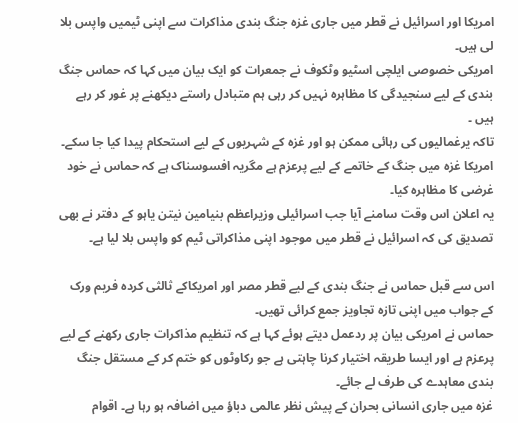امریکا اور اسرائیل نے قطر میں جاری غزہ جنگ بندی مذاکرات سے اپنی ٹیمیں واپس بلا لی ہیں۔
امریکی خصوصی ایلچی اسٹیو وٹکوف نے جمعرات کو ایک بیان میں کہا کہ حماس جنگ بندی کے لیے سنجیدگی کا مظاہرہ نہیں کر رہی ہم متبادل راستے دیکھنے پر غور کر رہے ہیں ۔
تاکہ یرغمالیوں کی رہائی ممکن ہو اور غزہ کے شہریوں کے لیے استحکام پیدا کیا جا سکے۔ امریکا غزہ میں جنگ کے خاتمے کے لیے پرعزم ہے مگریہ افسوسناک ہے کہ حماس نے خود غرضی کا مظاہرہ کیا۔
یہ اعلان اس وقت سامنے آیا جب اسرائیلی وزیراعظم بنیامین نیتن یاہو کے دفتر نے بھی تصدیق کی کہ اسرائیل نے قطر میں موجود اپنی مذاکراتی ٹیم کو واپس بلا لیا ہے۔

اس سے قبل حماس نے جنگ بندی کے لیے قطر مصر اور امریکاکے ثالثی کردہ فریم ورک کے جواب میں اپنی تازہ تجاویز جمع کرائی تھیں۔
حماس نے امریکی بیان پر ردعمل دیتے ہوئے کہا ہے کہ تنظیم مذاکرات جاری رکھنے کے لیے پرعزم ہے اور ایسا طریقہ اختیار کرنا چاہتی ہے جو رکاوٹوں کو ختم کر کے مستقل جنگ بندی معاہدے کی طرف لے جائے۔
غزہ میں جاری انسانی بحران کے پیش نظر عالمی دباؤ میں اضافہ ہو رہا ہے۔ اقوام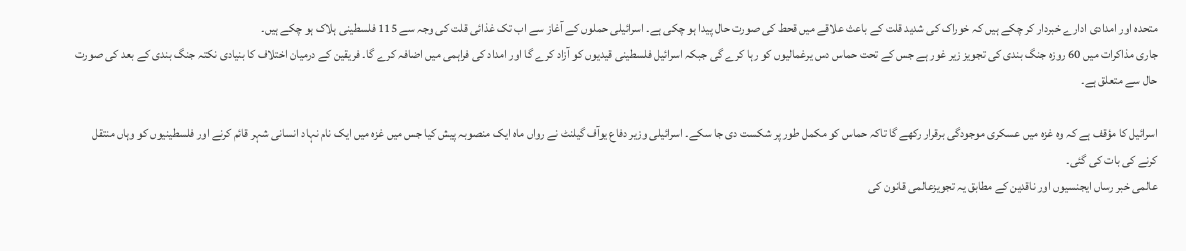متحدہ اور امدادی ادارے خبردار کر چکے ہیں کہ خوراک کی شدید قلت کے باعث علاقے میں قحط کی صورت حال پیدا ہو چکی ہے۔ اسرائیلی حملوں کے آغاز سے اب تک غذائی قلت کی وجہ سے 115 فلسطینی ہلاک ہو چکے ہیں۔
جاری مذاکرات میں 60 روزہ جنگ بندی کی تجویز زیر غور ہے جس کے تحت حماس دس یرغمالیوں کو رہا کرے گی جبکہ اسرائیل فلسطینی قیدیوں کو آزاد کرے گا اور امداد کی فراہمی میں اضافہ کرے گا۔ فریقین کے درمیان اختلاف کا بنیادی نکتہ جنگ بندی کے بعد کی صورت حال سے متعلق ہے۔

اسرائیل کا مؤقف ہے کہ وہ غزہ میں عسکری موجودگی برقرار رکھے گا تاکہ حماس کو مکمل طور پر شکست دی جا سکے۔ اسرائیلی وزیر دفاع یوآف گیلنٹ نے رواں ماہ ایک منصوبہ پیش کیا جس میں غزہ میں ایک نام نہاد انسانی شہر قائم کرنے اور فلسطینیوں کو وہاں منتقل کرنے کی بات کی گئی۔
عالمی خبر رساں ایجنسیوں اور ناقدین کے مطابق یہ تجویزعالمی قانون کی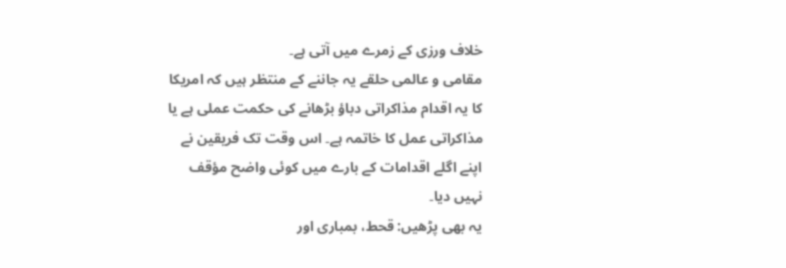خلاف ورزی کے زمرے میں آتی ہے۔
مقامی و عالمی حلقے یہ جاننے کے منتظر ہیں کہ امریکا کا یہ اقدام مذاکراتی دباؤ بڑھانے کی حکمت عملی ہے یا مذاکراتی عمل کا خاتمہ ہے۔ اس وقت تک فریقین نے اپنے اگلے اقدامات کے بارے میں کوئی واضح مؤقف نہیں دیا۔
یہ بھی پڑھیں: قحط، بمباری اور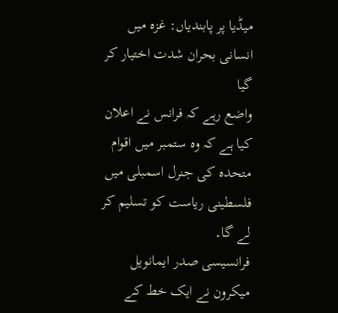میڈیا پر پابندیاں: غزہ میں انسانی بحران شدت اختیار کر گیا
واضع رہے کہ فرانس نے اعلان کیا ہے کہ وہ ستمبر میں اقوام متحدہ کی جنرل اسمبلی میں فلسطینی ریاست کو تسلیم کر لے گا۔
فرانسیسی صدر ایمانویل میکرون نے ایک خط کے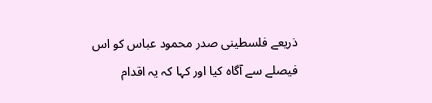ذریعے فلسطینی صدر محمود عباس کو اس فیصلے سے آگاہ کیا اور کہا کہ یہ اقدام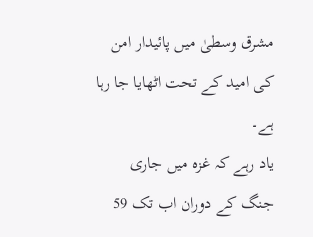مشرق وسطیٰ میں پائیدار امن کی امید کے تحت اٹھایا جا رہا ہے۔
یاد رہے کہ غزہ میں جاری جنگ کے دوران اب تک 59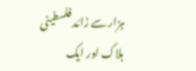ہزار سے زائد فلسطینی ہلاک اور ایک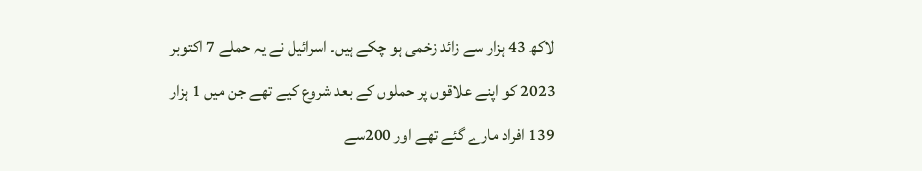لاکھ 43 ہزار سے زائد زخمی ہو چکے ہیں۔ اسرائیل نے یہ حملے 7 اکتوبر 2023 کو اپنے علاقوں پر حملوں کے بعد شروع کیے تھے جن میں 1 ہزار 139 افراد مارے گئے تھے اور 200سے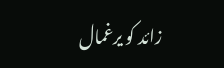زائد کو یرغمال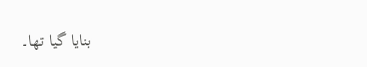بنایا گیا تھا۔